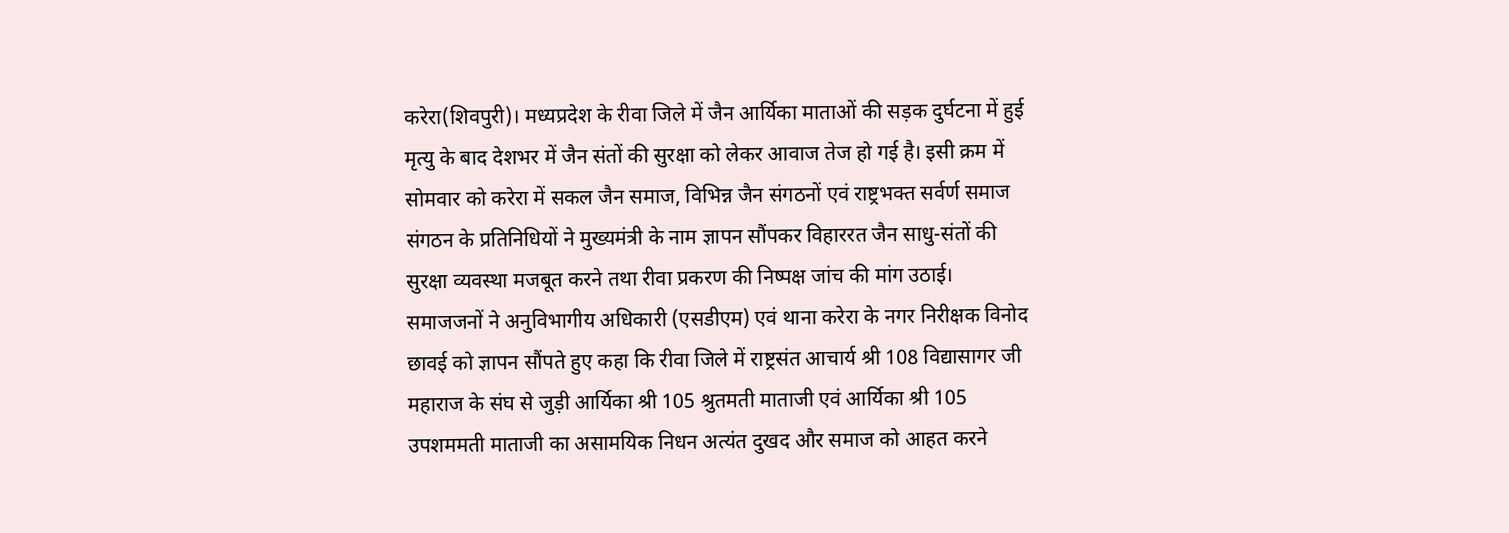करेरा(शिवपुरी)। मध्यप्रदेश के रीवा जिले में जैन आर्यिका माताओं की सड़क दुर्घटना में हुई मृत्यु के बाद देशभर में जैन संतों की सुरक्षा को लेकर आवाज तेज हो गई है। इसी क्रम में सोमवार को करेरा में सकल जैन समाज, विभिन्न जैन संगठनों एवं राष्ट्रभक्त सर्वर्ण समाज संगठन के प्रतिनिधियों ने मुख्यमंत्री के नाम ज्ञापन सौंपकर विहाररत जैन साधु-संतों की सुरक्षा व्यवस्था मजबूत करने तथा रीवा प्रकरण की निष्पक्ष जांच की मांग उठाई।
समाजजनों ने अनुविभागीय अधिकारी (एसडीएम) एवं थाना करेरा के नगर निरीक्षक विनोद छावई को ज्ञापन सौंपते हुए कहा कि रीवा जिले में राष्ट्रसंत आचार्य श्री 108 विद्यासागर जी महाराज के संघ से जुड़ी आर्यिका श्री 105 श्रुतमती माताजी एवं आर्यिका श्री 105 उपशममती माताजी का असामयिक निधन अत्यंत दुखद और समाज को आहत करने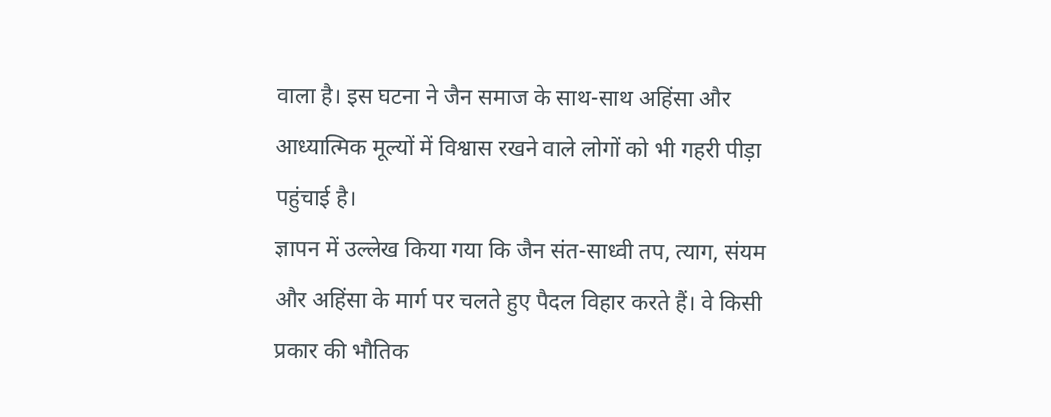वाला है। इस घटना ने जैन समाज के साथ-साथ अहिंसा और आध्यात्मिक मूल्यों में विश्वास रखने वाले लोगों को भी गहरी पीड़ा पहुंचाई है।
ज्ञापन में उल्लेख किया गया कि जैन संत-साध्वी तप, त्याग, संयम और अहिंसा के मार्ग पर चलते हुए पैदल विहार करते हैं। वे किसी प्रकार की भौतिक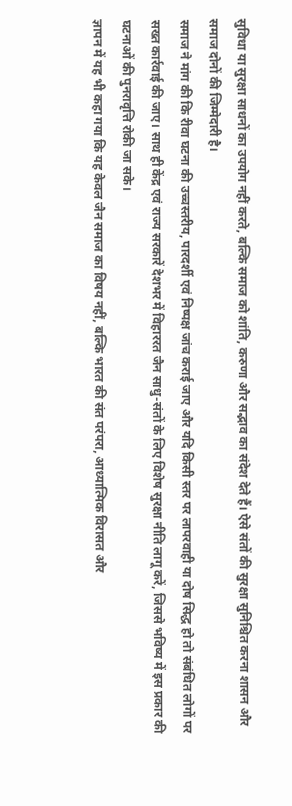सुविधा या सुरक्षा साधनों का उपयोग नहीं करते, बल्कि समाज को शांति, करुणा और सद्भाव का संदेश देते हैं। ऐसे संतों की सुरक्षा सुनिश्चित करना शासन और समाज दोनों की जिम्मेदारी है।
समाज ने मांग की कि रीवा घटना की उच्चस्तरीय, पारदर्शी एवं निष्पक्ष जांच कराई जाए और यदि किसी स्तर पर लापरवाही या दोष सिद्ध हो तो संबंधित लोगों पर सख्त कार्रवाई की जाए। साथ ही केंद्र एवं राज्य सरकारें देशभर में विहाररत जैन साधु-संतों के लिए विशेष सुरक्षा नीति लागू करें, जिससे भविष्य में इस प्रकार की घटनाओं की पुनरावृत्ति रोकी जा सके।
ज्ञापन में यह भी कहा गया कि यह केवल जैन समाज का विषय नहीं, बल्कि भारत की संत परंपरा, आध्यात्मिक विरासत और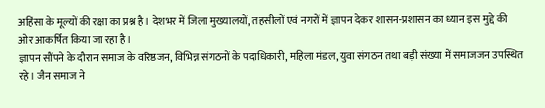अहिंसा के मूल्यों की रक्षा का प्रश्न है। देशभर में जिला मुख्यालयों, तहसीलों एवं नगरों में ज्ञापन देकर शासन-प्रशासन का ध्यान इस मुद्दे की ओर आकर्षित किया जा रहा है।
ज्ञापन सौंपने के दौरान समाज के वरिष्ठजन, विभिन्न संगठनों के पदाधिकारी, महिला मंडल, युवा संगठन तथा बड़ी संख्या में समाजजन उपस्थित रहे। जैन समाज ने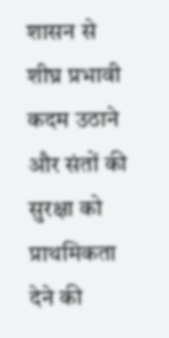शासन से शीघ्र प्रभावी कदम उठाने और संतों की सुरक्षा को प्राथमिकता देने की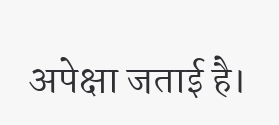अपेक्षा जताई है।